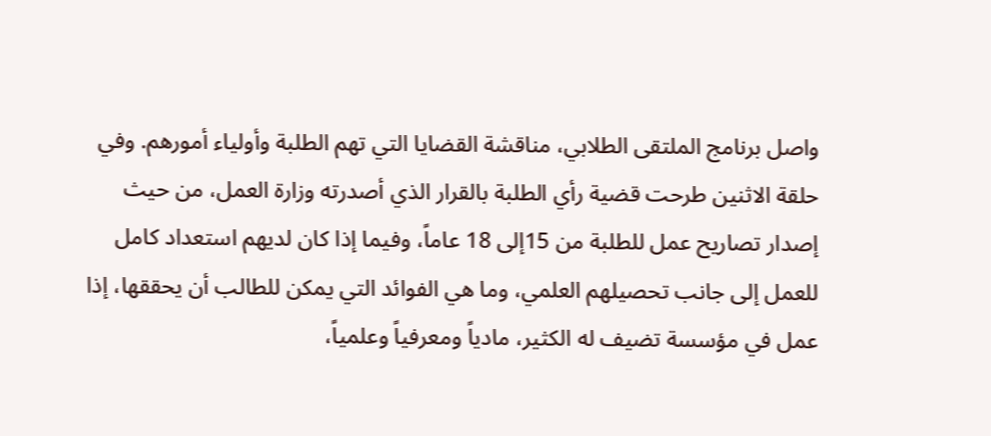واصل برنامج الملتقى الطلابي، مناقشة القضايا التي تهم الطلبة وأولياء أمورهم. وفي حلقة الاثنين طرحت قضية رأي الطلبة بالقرار الذي أصدرته وزارة العمل، من حيث إصدار تصاريح عمل للطلبة من 15إلى 18 عاماً، وفيما إذا كان لديهم استعداد كامل للعمل إلى جانب تحصيلهم العلمي، وما هي الفوائد التي يمكن للطالب أن يحققها، إذا عمل في مؤسسة تضيف له الكثير، مادياً ومعرفياً وعلمياً،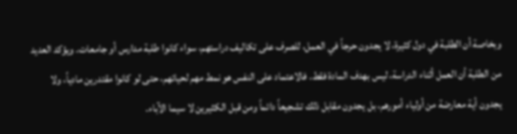وبخاصة أن الطلبة في دول كثيرة، لا يجدون حرجاً في العمل، للصرف على تكاليف دراستهم، سواء كانوا طلبة مدارس أو جامعات. ويؤكد العديد من الطلبة أن العمل أثناء الدراسة، ليس بهدف المادة فقط. فالاعتماد على النفس هو نمط مهم لحياتهم، حتى لو كانوا مقتدرين مادياً، ولا يجدون أية معارضة من أولياء أمورهم، بل يجدون مقابل ذلك تشجيعاً دائماً ومن قبل الكثيرين لا سيما الآباء.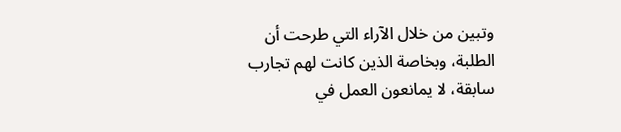وتبين من خلال الآراء التي طرحت أن الطلبة، وبخاصة الذين كانت لهم تجارب سابقة، لا يمانعون العمل في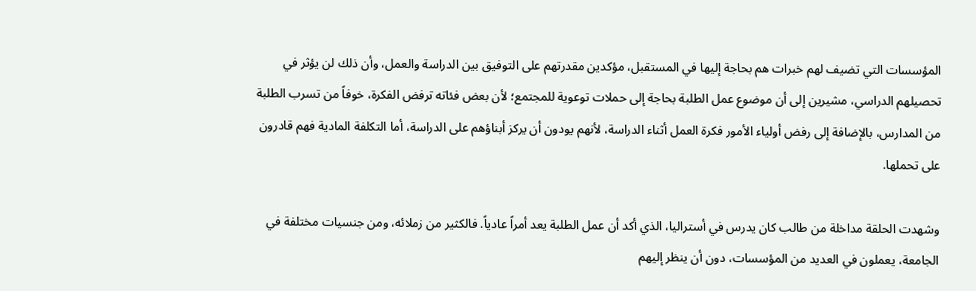المؤسسات التي تضيف لهم خبرات هم بحاجة إليها في المستقبل، مؤكدين مقدرتهم على التوفيق بين الدراسة والعمل، وأن ذلك لن يؤثر في تحصيلهم الدراسي، مشيرين إلى أن موضوع عمل الطلبة بحاجة إلى حملات توعوية للمجتمع؛ لأن بعض فئاته ترفض الفكرة، خوفاً من تسرب الطلبة من المدارس، بالإضافة إلى رفض أولياء الأمور فكرة العمل أثناء الدراسة، لأنهم يودون أن يركز أبناؤهم على الدراسة، أما التكلفة المادية فهم قادرون على تحملها.

وشهدت الحلقة مداخلة من طالب كان يدرس في أستراليا، الذي أكد أن عمل الطلبة يعد أمراً عادياً. فالكثير من زملائه، ومن جنسيات مختلفة في الجامعة، يعملون في العديد من المؤسسات، دون أن ينظر إليهم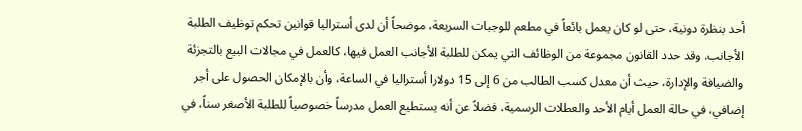أحد بنظرة دونية، حتى لو كان يعمل بائعاً في مطعم للوجبات السريعة، موضحاً أن لدى أستراليا قوانين تحكم توظيف الطلبة الأجانب. وقد حدد القانون مجموعة من الوظائف التي يمكن للطلبة الأجانب العمل فيها، كالعمل في مجالات البيع بالتجزئة والضيافة والإدارة، حيث أن معدل كسب الطالب من 6 إلى 15 دولارا أستراليا في الساعة، وأن بالإمكان الحصول على أجر إضافي، في حالة العمل أيام الأحد والعطلات الرسمية، فضلاً عن أنه يستطيع العمل مدرساً خصوصياً للطلبة الأصغر سناً، في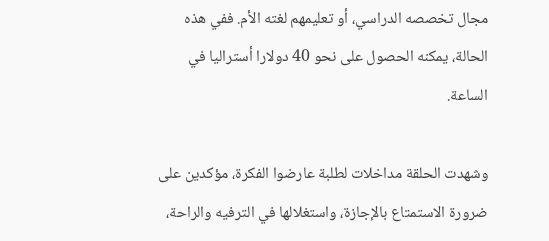مجال تخصصه الدراسي، أو تعليمهم لغته الأم. ففي هذه الحالة، يمكنه الحصول على نحو 40 دولارا أستراليا في الساعة.

وشهدت الحلقة مداخلات لطلبة عارضوا الفكرة، مؤكدين على ضرورة الاستمتاع بالإجازة، واستغلالها في الترفيه والراحة،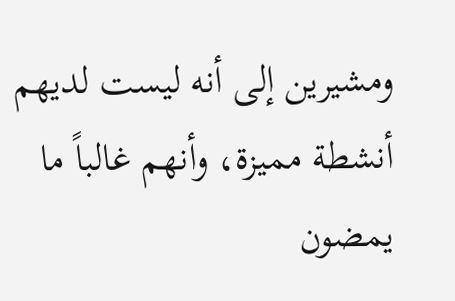ومشيرين إلى أنه ليست لديهم أنشطة مميزة، وأنهم غالباً ما يمضون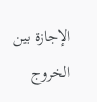الإجازة بين الخروج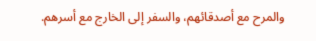والمرح مع أصدقائهم، والسفر إلى الخارج مع أسرهم.